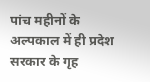पांच महीनों के अल्पकाल में ही प्रदेश सरकार के गृह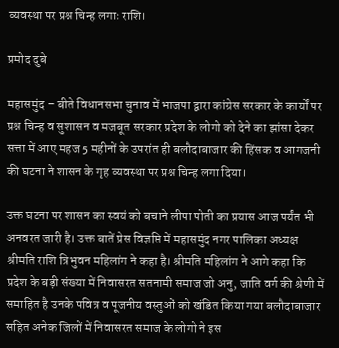व्यवस्था पर प्रश्न चिन्ह लगाः राशि।

प्रमोद दुबे

महासमुंद – बीते विधानसभा चुनाव में भाजपा द्वारा कांग्रेस सरकार के कार्यों पर प्रश्न चिन्ह व सुशासन व मजबूत सरकार प्रदेश के लोगो को देने का झांसा देकर सत्ता में आए महज 5 महीनों के उपरांत ही बलौदाबाजार की हिंसक व आगजनी की घटना ने शासन के गृह व्यवस्था पर प्रश्न चिन्ह लगा दिया।

उक्त घटना पर शासन का स्वयं को बचाने लीपा पोती का प्रयास आज पर्यंत भी अनवरत जारी है। उक्त बातें प्रेस विज्ञप्ति में महासमुंद नगर पालिका अध्यक्ष श्रीमति राशि त्रिभुवन महिलांग ने कहा है। श्रीमति महिलांग ने आगे कहा कि प्रदेश के बड़ी संख्या में निवासरत सतनामी समाज जो अनु, जाति वर्ग की श्रेणी में समाहित है उनके पवित्र व पूजनीय वस्तुओं को खंडित किया गया बलौदाबाजार सहित अनेक जिलों में निवासरत समाज के लोगो ने इस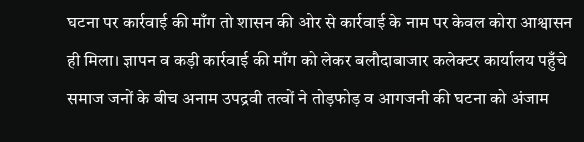घटना पर कार्रवाई की माँग तो शासन की ओर से कार्रवाई के नाम पर केवल कोरा आश्वासन ही मिला। ज्ञापन व कड़ी कार्रवाई की माँग को लेकर बलौदाबाजार कलेक्टर कार्यालय पहुँचे समाज जनों के बीच अनाम उपद्रवी तत्वों ने तोड़फोड़ व आगजनी की घटना को अंजाम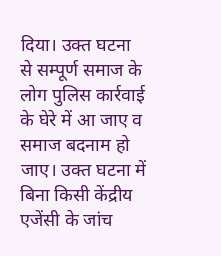दिया। उक्त घटना से सम्पूर्ण समाज के लोग पुलिस कार्रवाई के घेरे में आ जाए व समाज बदनाम हो जाए। उक्त घटना में बिना किसी केंद्रीय एजेंसी के जांच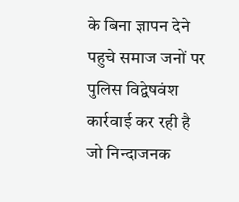के बिना ज्ञापन देने पहुचे समाज जनों पर पुलिस विद्वेषवंश कार्रवाई कर रही है जो निन्दाजनक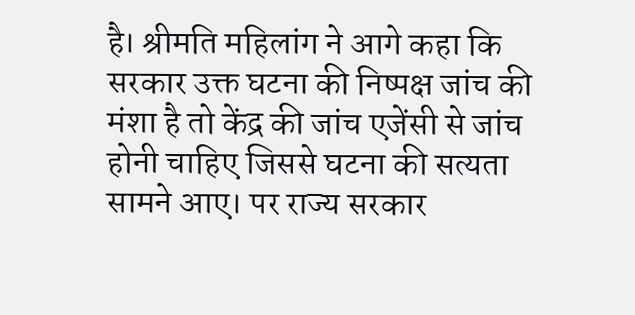है। श्रीमति महिलांग ने आगे कहा कि सरकार उक्त घटना की निष्पक्ष जांच की मंशा है तो केंद्र की जांच एजेंसी से जांच होनी चाहिए जिससे घटना की सत्यता सामने आए। पर राज्य सरकार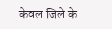केवल जिले के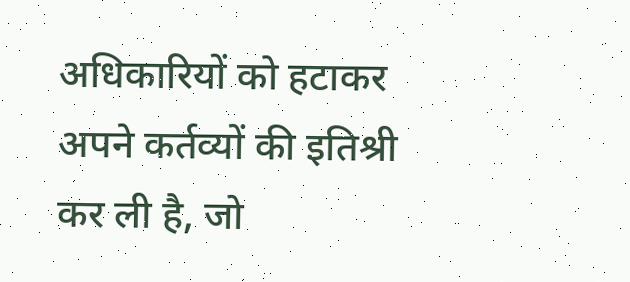अधिकारियों को हटाकर अपने कर्तव्यों की इतिश्री कर ली है, जो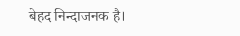बेहद निन्दाजनक है।